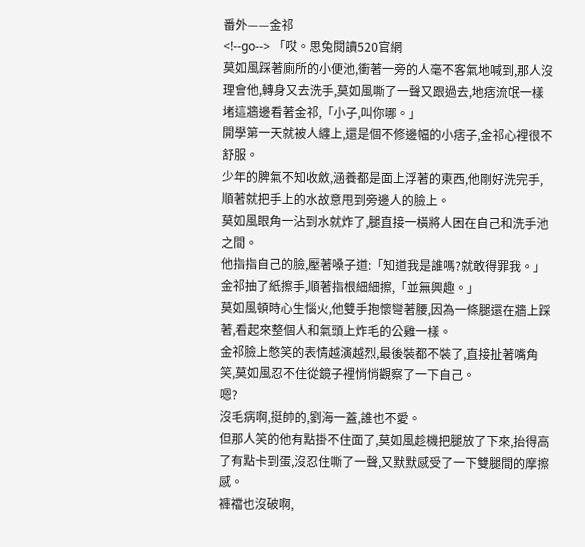番外——金祁
<!--go--> 「哎。思兔閱讀520官網
莫如風踩著廁所的小便池,衝著一旁的人毫不客氣地喊到,那人沒理會他,轉身又去洗手,莫如風嘶了一聲又跟過去,地痞流氓一樣堵這牆邊看著金祁,「小子,叫你哪。」
開學第一天就被人纏上,還是個不修邊幅的小痞子,金祁心裡很不舒服。
少年的脾氣不知收斂,涵養都是面上浮著的東西,他剛好洗完手,順著就把手上的水故意甩到旁邊人的臉上。
莫如風眼角一沾到水就炸了,腿直接一橫將人困在自己和洗手池之間。
他指指自己的臉,壓著嗓子道:「知道我是誰嗎?就敢得罪我。」
金祁抽了紙擦手,順著指根細細擦,「並無興趣。」
莫如風頓時心生惱火,他雙手抱懷彎著腰,因為一條腿還在牆上踩著,看起來整個人和氣頭上炸毛的公雞一樣。
金祁臉上憋笑的表情越演越烈,最後裝都不裝了,直接扯著嘴角笑,莫如風忍不住從鏡子裡悄悄觀察了一下自己。
嗯?
沒毛病啊,挺帥的,劉海一蓋,誰也不愛。
但那人笑的他有點掛不住面了,莫如風趁機把腿放了下來,抬得高了有點卡到蛋,沒忍住嘶了一聲,又默默感受了一下雙腿間的摩擦感。
褲襠也沒破啊,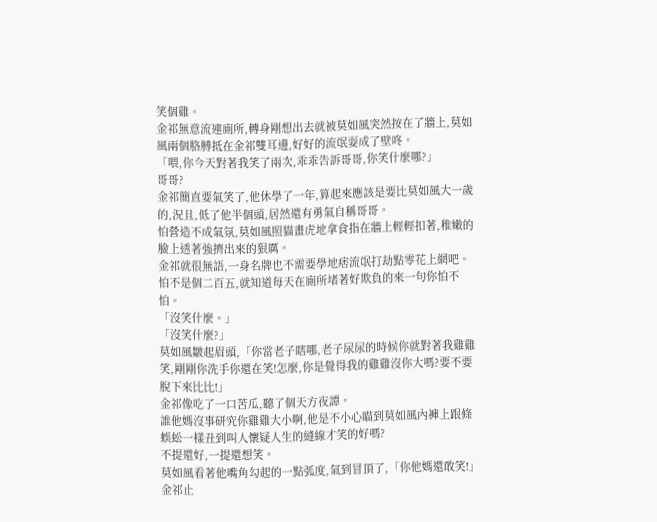笑個雞。
金祁無意流連廁所,轉身剛想出去就被莫如風突然按在了牆上,莫如風兩個胳膊抵在金祁雙耳邊,好好的流氓耍成了壁咚。
「喂,你今天對著我笑了兩次,乖乖告訴哥哥,你笑什麼哪?」
哥哥?
金祁簡直要氣笑了,他休學了一年,算起來應該是要比莫如風大一歲的,況且,低了他半個頭,居然還有勇氣自稱哥哥。
怕營造不成氣氛,莫如風照貓畫虎地拿食指在牆上輕輕扣著,稚嫩的臉上透著強擠出來的狠厲。
金祁就很無語,一身名牌也不需要學地痞流氓打劫點零花上網吧。
怕不是個二百五,就知道每天在廁所堵著好欺負的來一句你怕不怕。
「沒笑什麼。」
「沒笑什麼?」
莫如風皺起眉頭,「你當老子瞎哪,老子尿尿的時候你就對著我雞雞笑,剛剛你洗手你還在笑!怎麼,你是覺得我的雞雞沒你大嗎?要不要脫下來比比!」
金祁像吃了一口苦瓜,聽了個天方夜譚。
誰他媽沒事研究你雞雞大小啊,他是不小心瞄到莫如風內褲上跟條蜈蚣一樣丑到叫人懷疑人生的縫線才笑的好嗎?
不提還好,一提還想笑。
莫如風看著他嘴角勾起的一點弧度,氣到冒頂了,「你他媽還敢笑!」
金祁止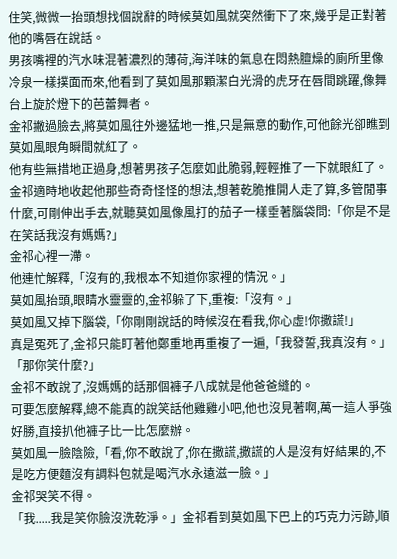住笑,微微一抬頭想找個說辭的時候莫如風就突然衝下了來,幾乎是正對著他的嘴唇在說話。
男孩嘴裡的汽水味混著濃烈的薄荷,海洋味的氣息在悶熱膻燥的廁所里像冷泉一樣撲面而來,他看到了莫如風那顆潔白光滑的虎牙在唇間跳躍,像舞台上旋於燈下的芭蕾舞者。
金祁撇過臉去,將莫如風往外邊猛地一推,只是無意的動作,可他餘光卻瞧到莫如風眼角瞬間就紅了。
他有些無措地正過身,想著男孩子怎麼如此脆弱,輕輕推了一下就眼紅了。
金祁適時地收起他那些奇奇怪怪的想法,想著乾脆推開人走了算,多管閒事什麼,可剛伸出手去,就聽莫如風像風打的茄子一樣垂著腦袋問:「你是不是在笑話我沒有媽媽?」
金祁心裡一滯。
他連忙解釋,「沒有的,我根本不知道你家裡的情況。」
莫如風抬頭,眼睛水靈靈的,金祁躲了下,重複:「沒有。」
莫如風又掉下腦袋,「你剛剛說話的時候沒在看我,你心虛!你撒謊!」
真是冤死了,金祁只能盯著他鄭重地再重複了一遍,「我發誓,我真沒有。」
「那你笑什麼?」
金祁不敢說了,沒媽媽的話那個褲子八成就是他爸爸縫的。
可要怎麼解釋,總不能真的說笑話他雞雞小吧,他也沒見著啊,萬一這人爭強好勝,直接扒他褲子比一比怎麼辦。
莫如風一臉陰險,「看,你不敢說了,你在撒謊,撒謊的人是沒有好結果的,不是吃方便麵沒有調料包就是喝汽水永遠滋一臉。」
金祁哭笑不得。
「我.....我是笑你臉沒洗乾淨。」金祁看到莫如風下巴上的巧克力污跡,順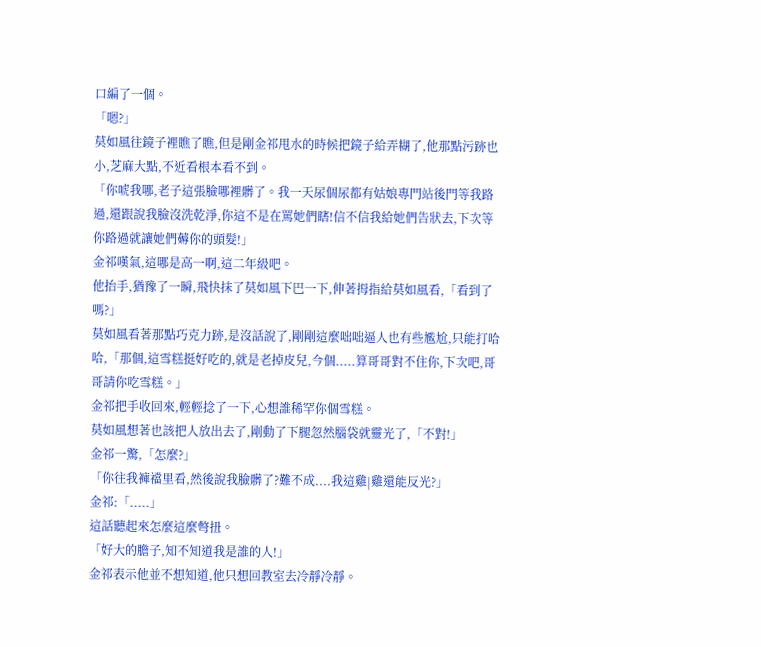口編了一個。
「嗯?」
莫如風往鏡子裡瞧了瞧,但是剛金祁甩水的時候把鏡子給弄糊了,他那點污跡也小,芝麻大點,不近看根本看不到。
「你唬我哪,老子這張臉哪裡髒了。我一天尿個尿都有姑娘專門站後門等我路過,還跟說我臉沒洗乾淨,你這不是在罵她們瞎!信不信我給她們告狀去,下次等你路過就讓她們薅你的頭髮!」
金祁嘆氣,這哪是高一啊,這二年級吧。
他抬手,猶豫了一瞬,飛快抹了莫如風下巴一下,伸著拇指給莫如風看,「看到了嗎?」
莫如風看著那點巧克力跡,是沒話說了,剛剛這麼咄咄逼人也有些尷尬,只能打哈哈,「那個,這雪糕挺好吃的,就是老掉皮兒,今個.....算哥哥對不住你,下次吧,哥哥請你吃雪糕。」
金祁把手收回來,輕輕捻了一下,心想誰稀罕你個雪糕。
莫如風想著也該把人放出去了,剛動了下腿忽然腦袋就靈光了,「不對!」
金祁一驚,「怎麼?」
「你往我褲襠里看,然後說我臉髒了?難不成....我這雞|雞還能反光?」
金祁:「.....」
這話聽起來怎麼這麼彆扭。
「好大的膽子,知不知道我是誰的人!」
金祁表示他並不想知道,他只想回教室去冷靜冷靜。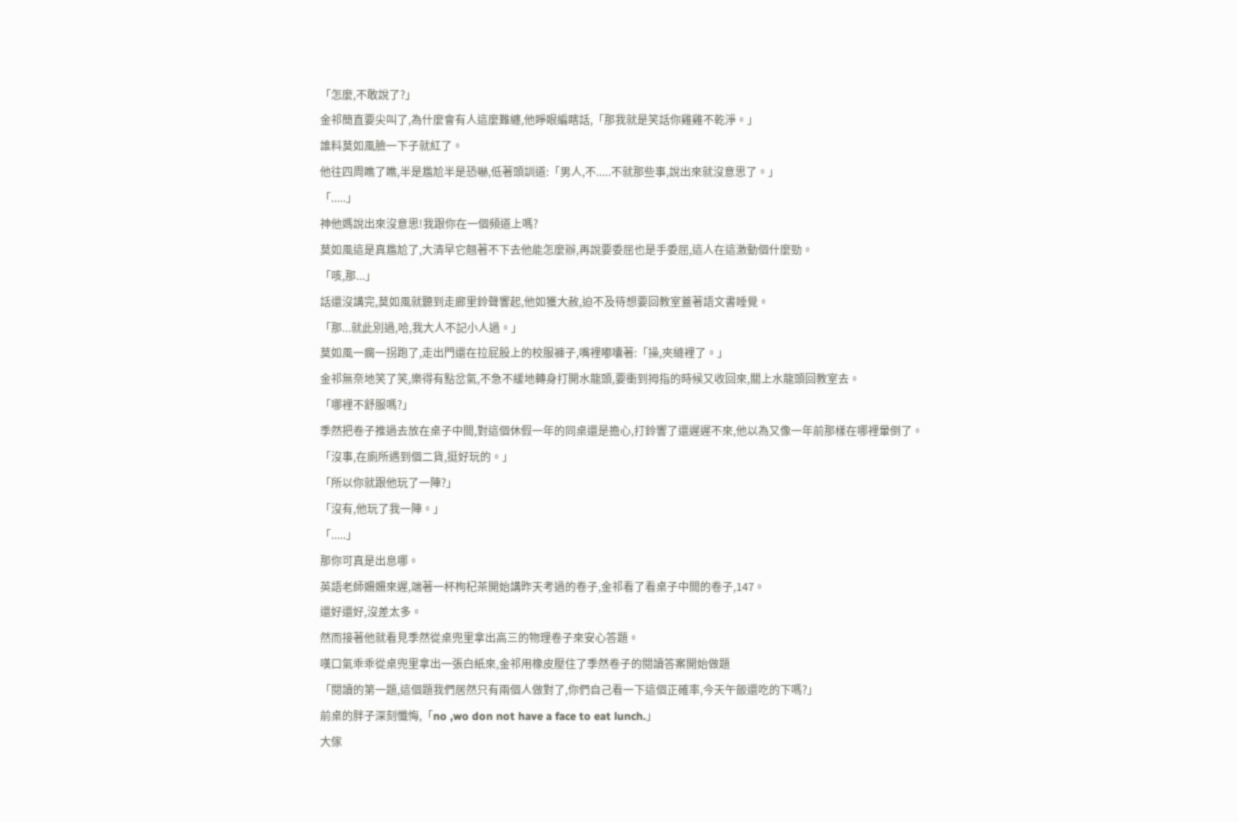「怎麼,不敢說了?」
金祁簡直要尖叫了,為什麼會有人這麼難纏,他睜眼編瞎話,「那我就是笑話你雞雞不乾淨。」
誰料莫如風臉一下子就紅了。
他往四周瞧了瞧,半是尷尬半是恐嚇,低著頭訓道:「男人,不.....不就那些事,說出來就沒意思了。」
「.....」
神他媽說出來沒意思!我跟你在一個頻道上嗎?
莫如風這是真尷尬了,大清早它翹著不下去他能怎麼辦,再說要委屈也是手委屈,這人在這激動個什麼勁。
「咳,那...」
話還沒講完,莫如風就聽到走廊里鈴聲響起,他如獲大赦,迫不及待想要回教室蓋著語文書睡覺。
「那...就此別過,哈,我大人不記小人過。」
莫如風一瘸一拐跑了,走出門還在拉屁股上的校服褲子,嘴裡嘟囔著:「操,夾縫裡了。」
金祁無奈地笑了笑,樂得有點岔氣,不急不緩地轉身打開水龍頭,要衝到拇指的時候又收回來,關上水龍頭回教室去。
「哪裡不舒服嗎?」
季然把卷子推過去放在桌子中間,對這個休假一年的同桌還是擔心,打鈴響了還遲遲不來,他以為又像一年前那樣在哪裡暈倒了。
「沒事,在廁所遇到個二貨,挺好玩的。」
「所以你就跟他玩了一陣?」
「沒有,他玩了我一陣。」
「.....」
那你可真是出息哪。
英語老師姍姍來遲,端著一杯枸杞茶開始講昨天考過的卷子,金祁看了看桌子中間的卷子,147。
還好還好,沒差太多。
然而接著他就看見季然從桌兜里拿出高三的物理卷子來安心答題。
嘆口氣乖乖從桌兜里拿出一張白紙來,金祁用橡皮壓住了季然卷子的閱讀答案開始做題
「閱讀的第一題,這個題我們居然只有兩個人做對了,你們自己看一下這個正確率,今天午飯還吃的下嗎?」
前桌的胖子深刻懺悔,「no ,wo don not have a face to eat lunch.」
大傢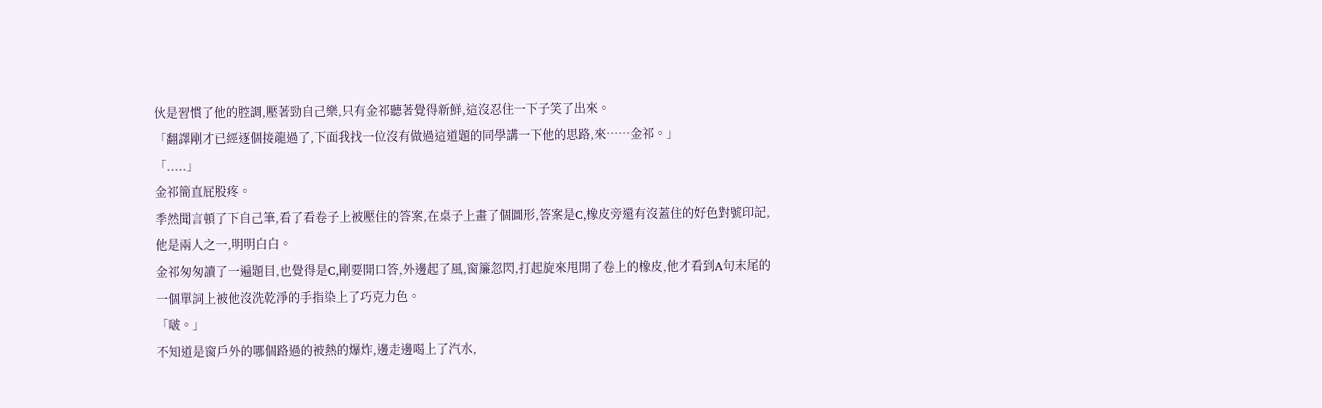伙是習慣了他的腔調,壓著勁自己樂,只有金祁聽著覺得新鮮,這沒忍住一下子笑了出來。
「翻譯剛才已經逐個接龍過了,下面我找一位沒有做過這道題的同學講一下他的思路,來……金祁。」
「.....」
金祁簡直屁股疼。
季然聞言頓了下自己筆,看了看卷子上被壓住的答案,在桌子上畫了個圖形,答案是C,橡皮旁還有沒蓋住的好色對號印記,他是兩人之一,明明白白。
金祁匆匆讀了一遍題目,也覺得是C,剛要開口答,外邊起了風,窗簾忽閃,打起旋來甩開了卷上的橡皮,他才看到A句末尾的一個單詞上被他沒洗乾淨的手指染上了巧克力色。
「啵。」
不知道是窗戶外的哪個路過的被熱的爆炸,邊走邊喝上了汽水,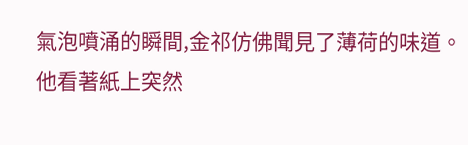氣泡噴涌的瞬間,金祁仿佛聞見了薄荷的味道。
他看著紙上突然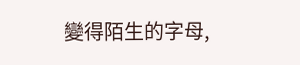變得陌生的字母,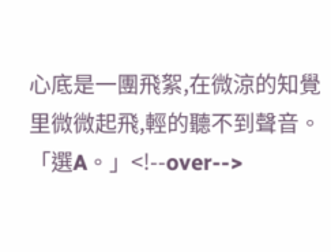心底是一團飛絮,在微涼的知覺里微微起飛,輕的聽不到聲音。
「選A。」<!--over-->